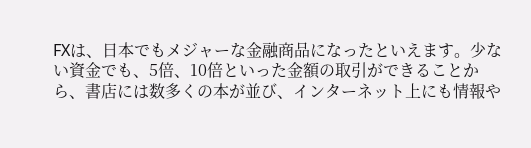FXは、日本でもメジャーな金融商品になったといえます。少ない資金でも、5倍、10倍といった金額の取引ができることから、書店には数多くの本が並び、インターネット上にも情報や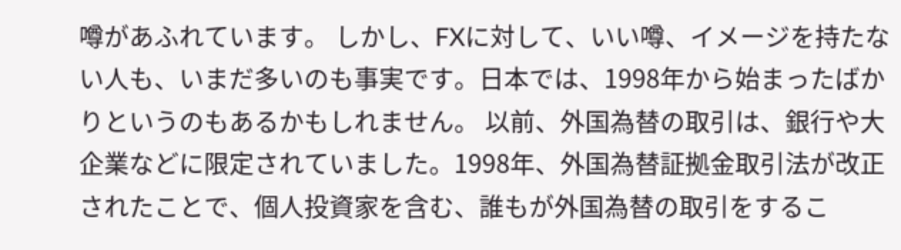噂があふれています。 しかし、FXに対して、いい噂、イメージを持たない人も、いまだ多いのも事実です。日本では、1998年から始まったばかりというのもあるかもしれません。 以前、外国為替の取引は、銀行や大企業などに限定されていました。1998年、外国為替証拠金取引法が改正されたことで、個人投資家を含む、誰もが外国為替の取引をするこ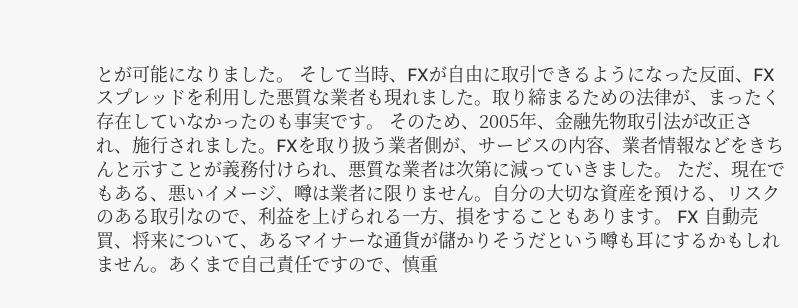とが可能になりました。 そして当時、FXが自由に取引できるようになった反面、FX スプレッドを利用した悪質な業者も現れました。取り締まるための法律が、まったく存在していなかったのも事実です。 そのため、2005年、金融先物取引法が改正され、施行されました。FXを取り扱う業者側が、サービスの内容、業者情報などをきちんと示すことが義務付けられ、悪質な業者は次第に減っていきました。 ただ、現在でもある、悪いイメージ、噂は業者に限りません。自分の大切な資産を預ける、リスクのある取引なので、利益を上げられる一方、損をすることもあります。 FX 自動売買、将来について、あるマイナーな通貨が儲かりそうだという噂も耳にするかもしれません。あくまで自己責任ですので、慎重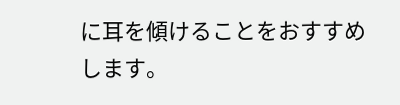に耳を傾けることをおすすめします。